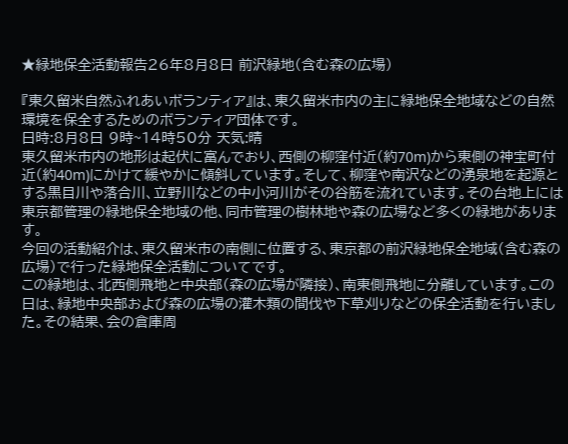★緑地保全活動報告26年8月8日 前沢緑地(含む森の広場)

『東久留米自然ふれあいボランティア』は、東久留米市内の主に緑地保全地域などの自然環境を保全するためのボランティア団体です。
日時:8月8日 9時~14時50分 天気:晴
東久留米市内の地形は起伏に富んでおり、西側の柳窪付近(約70m)から東側の神宝町付近(約40m)にかけて緩やかに傾斜しています。そして、柳窪や南沢などの湧泉地を起源とする黒目川や落合川、立野川などの中小河川がその谷筋を流れています。その台地上には東京都管理の緑地保全地域の他、同市管理の樹林地や森の広場など多くの緑地があります。
今回の活動紹介は、東久留米市の南側に位置する、東京都の前沢緑地保全地域(含む森の広場)で行った緑地保全活動についてです。
この緑地は、北西側飛地と中央部(森の広場が隣接)、南東側飛地に分離しています。この日は、緑地中央部および森の広場の灌木類の間伐や下草刈りなどの保全活動を行いました。その結果、会の倉庫周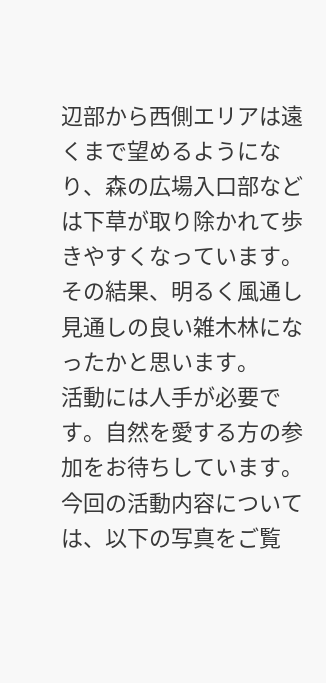辺部から西側エリアは遠くまで望めるようになり、森の広場入口部などは下草が取り除かれて歩きやすくなっています。その結果、明るく風通し見通しの良い雑木林になったかと思います。
活動には人手が必要です。自然を愛する方の参加をお待ちしています。
今回の活動内容については、以下の写真をご覧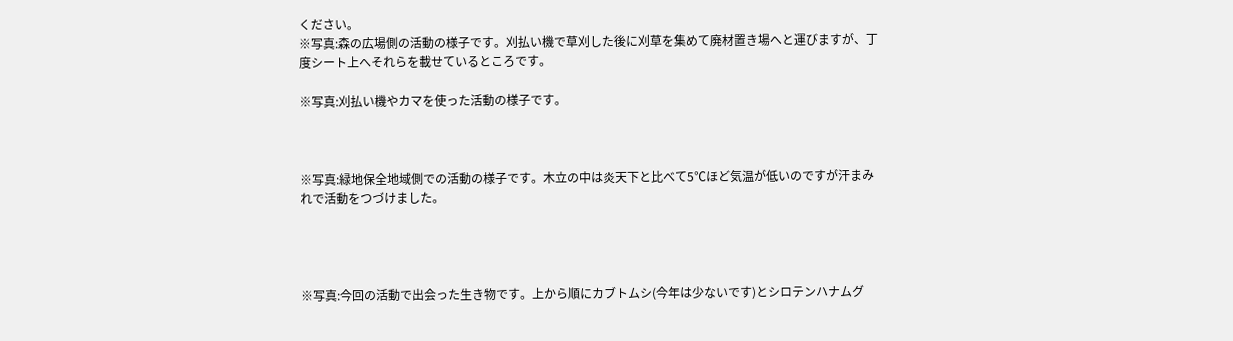ください。
※写真:森の広場側の活動の様子です。刈払い機で草刈した後に刈草を集めて廃材置き場へと運びますが、丁度シート上へそれらを載せているところです。

※写真:刈払い機やカマを使った活動の様子です。



※写真:緑地保全地域側での活動の様子です。木立の中は炎天下と比べて5℃ほど気温が低いのですが汗まみれで活動をつづけました。




※写真:今回の活動で出会った生き物です。上から順にカブトムシ(今年は少ないです)とシロテンハナムグ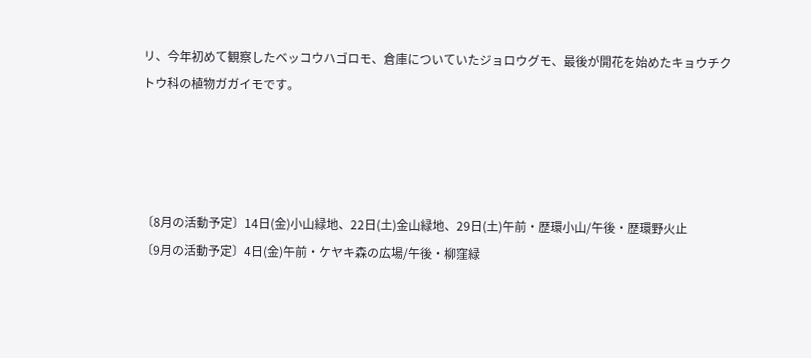リ、今年初めて観察したベッコウハゴロモ、倉庫についていたジョロウグモ、最後が開花を始めたキョウチクトウ科の植物ガガイモです。




〔8月の活動予定〕14日(金)小山緑地、22日(土)金山緑地、29日(土)午前・歴環小山/午後・歴環野火止
〔9月の活動予定〕4日(金)午前・ケヤキ森の広場/午後・柳窪緑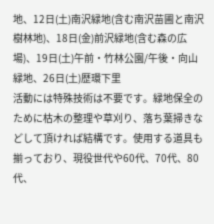地、12日(土)南沢緑地(含む南沢苗圃と南沢樹林地)、18日(金)前沢緑地(含む森の広場)、19日(土)午前・竹林公園/午後・向山緑地、26日(土)歴環下里
活動には特殊技術は不要です。緑地保全のために枯木の整理や草刈り、落ち葉掃きなどして頂ければ結構です。使用する道具も揃っており、現役世代や60代、70代、80代、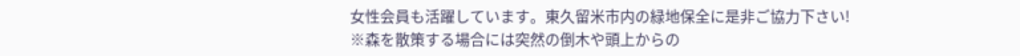女性会員も活躍しています。東久留米市内の緑地保全に是非ご協力下さい!
※森を散策する場合には突然の倒木や頭上からの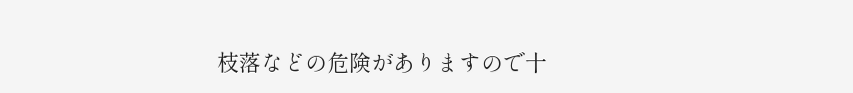枝落などの危険がありますので十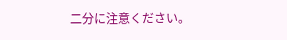二分に注意ください。